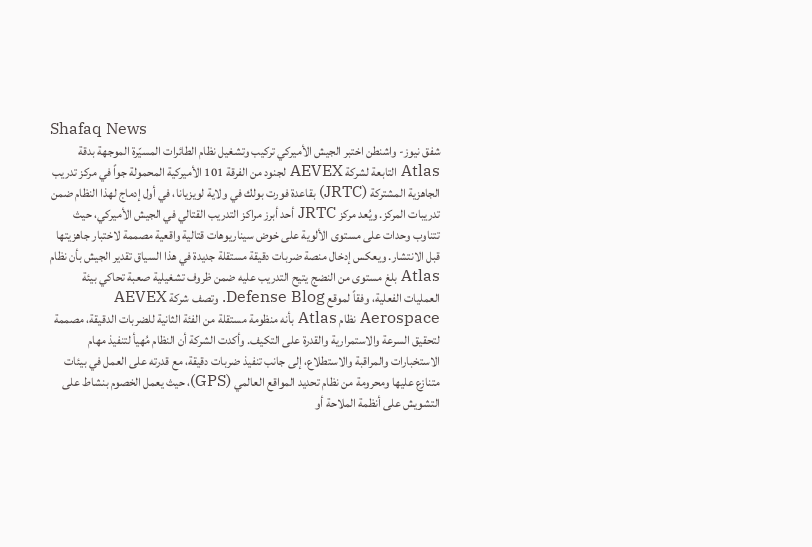Shafaq News
شفق نيوز- واشنطن اختبر الجيش الأميركي تركيب وتشغيل نظام الطائرات المسيّرة الموجهة بدقة Atlas التابعة لشركة AEVEX لجنود من الفرقة 101 الأميركية المحمولة جواً في مركز تدريب الجاهزية المشتركة (JRTC) بقاعدة فورت بولك في ولاية لويزيانا، في أول إدماج لهذا النظام ضمن تدريبات المركز. ويُعد مركز JRTC أحد أبرز مراكز التدريب القتالي في الجيش الأميركي، حيث تتناوب وحدات على مستوى الألوية على خوض سيناريوهات قتالية واقعية مصممة لاختبار جاهزيتها قبل الانتشار. ويعكس إدخال منصة ضربات دقيقة مستقلة جديدة في هذا السياق تقدير الجيش بأن نظام Atlas بلغ مستوى من النضج يتيح التدريب عليه ضمن ظروف تشغيلية صعبة تحاكي بيئة العمليات الفعلية، وفقاً لموقع Defense Blog. وتصف شركة AEVEX Aerospace نظام Atlas بأنه منظومة مستقلة من الفئة الثانية للضربات الدقيقة، مصممة لتحقيق السرعة والاستمرارية والقدرة على التكيف. وأكدت الشركة أن النظام مُهيأ لتنفيذ مهام الاستخبارات والمراقبة والاستطلاع، إلى جانب تنفيذ ضربات دقيقة، مع قدرته على العمل في بيئات متنازع عليها ومحرومة من نظام تحديد المواقع العالمي (GPS)، حيث يعمل الخصوم بنشاط على التشويش على أنظمة الملاحة أو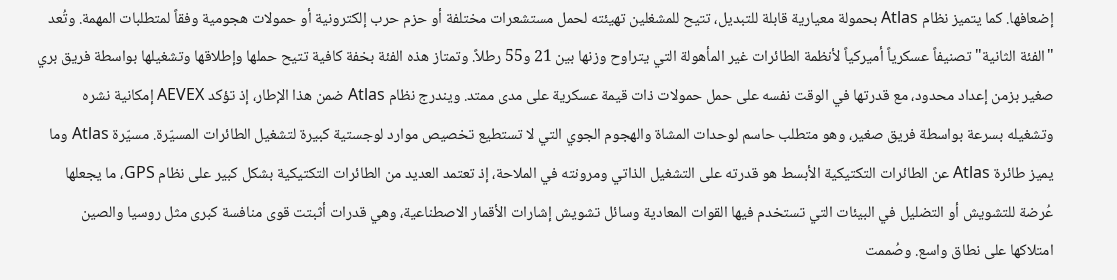إضعافها. كما يتميز نظام Atlas بحمولة معيارية قابلة للتبديل، تتيح للمشغلين تهيئته لحمل مستشعرات مختلفة أو حزم حرب إلكترونية أو حمولات هجومية وفقاً لمتطلبات المهمة. وتُعد "الفئة الثانية" تصنيفاً عسكرياً أميركياً لأنظمة الطائرات غير المأهولة التي يتراوح وزنها بين 21 و55 رطلاً. وتمتاز هذه الفئة بخفة كافية تتيح حملها وإطلاقها وتشغيلها بواسطة فريق بري صغير بزمن إعداد محدود، مع قدرتها في الوقت نفسه على حمل حمولات ذات قيمة عسكرية على مدى ممتد. ويندرج نظام Atlas ضمن هذا الإطار، إذ تؤكد AEVEX إمكانية نشره وتشغيله بسرعة بواسطة فريق صغير، وهو متطلب حاسم لوحدات المشاة والهجوم الجوي التي لا تستطيع تخصيص موارد لوجستية كبيرة لتشغيل الطائرات المسيّرة. مسيّرة Atlas وما يميز طائرة Atlas عن الطائرات التكتيكية الأبسط هو قدرته على التشغيل الذاتي ومرونته في الملاحة، إذ تعتمد العديد من الطائرات التكتيكية بشكل كبير على نظام GPS، ما يجعلها عُرضة للتشويش أو التضليل في البيئات التي تستخدم فيها القوات المعادية وسائل تشويش إشارات الأقمار الاصطناعية، وهي قدرات أثبتت قوى منافسة كبرى مثل روسيا والصين امتلاكها على نطاق واسع. وصُممت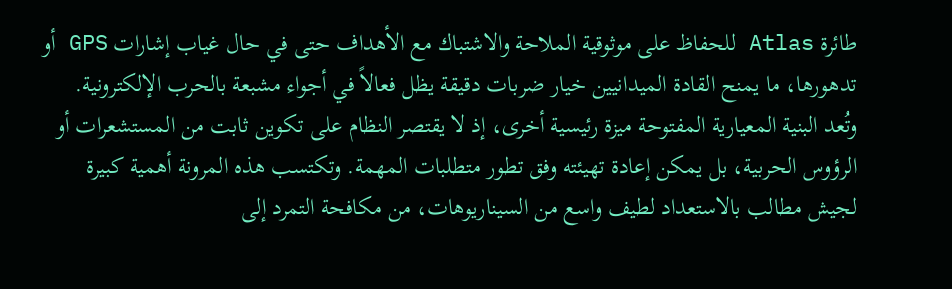طائرة Atlas للحفاظ على موثوقية الملاحة والاشتباك مع الأهداف حتى في حال غياب إشارات GPS أو تدهورها، ما يمنح القادة الميدانيين خيار ضربات دقيقة يظل فعالاً في أجواء مشبعة بالحرب الإلكترونية. وتُعد البنية المعيارية المفتوحة ميزة رئيسية أخرى، إذ لا يقتصر النظام على تكوين ثابت من المستشعرات أو الرؤوس الحربية، بل يمكن إعادة تهيئته وفق تطور متطلبات المهمة. وتكتسب هذه المرونة أهمية كبيرة لجيش مطالب بالاستعداد لطيف واسع من السيناريوهات، من مكافحة التمرد إلى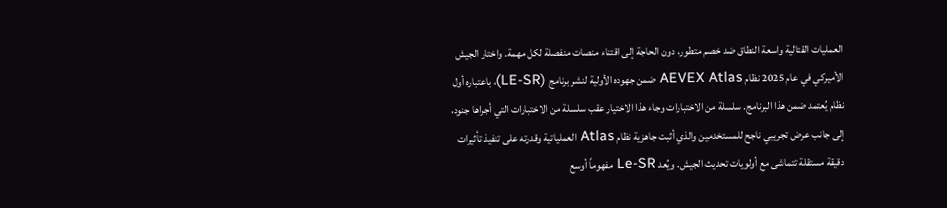العمليات القتالية واسعة النطاق ضد خصم متطور، دون الحاجة إلى اقتناء منصات منفصلة لكل مهمة. واختار الجيش الأميركي في عام 2025 نظام AEVEX Atlas ضمن جهوده الأولية لنشر برنامج (LE-SR)، باعتباره أول نظام يُعتمد ضمن هذا البرنامج. سلسلة من الاختبارات وجاء هذا الاختيار عقب سلسلة من الاختبارات التي أجراها جنود، إلى جانب عرض تجريبي ناجح للمستخدمين والذي أثبت جاهزية نظام Atlas العملياتية وقدرته على تنفيذ تأثيرات دقيقة مستقلة تتماشى مع أولويات تحديث الجيش. ويُعد Le-SR مفهوماً أوسع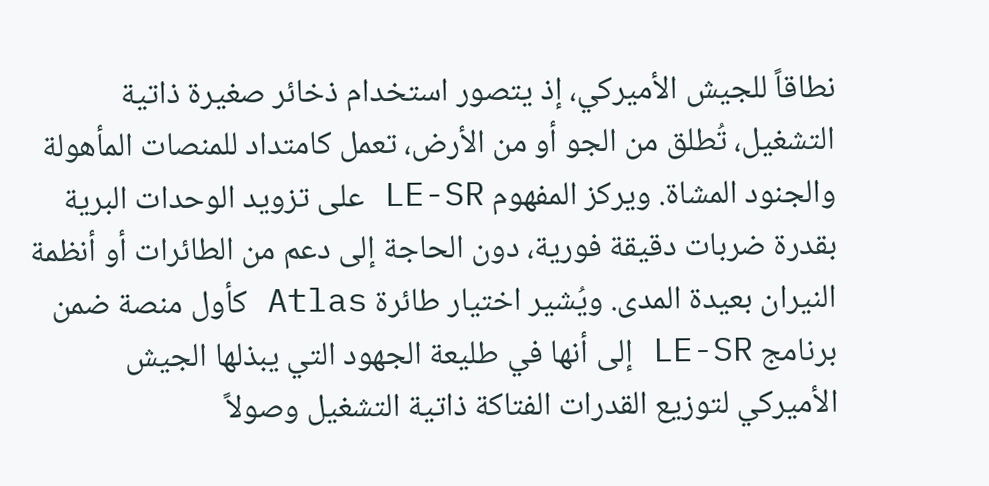نطاقاً للجيش الأميركي، إذ يتصور استخدام ذخائر صغيرة ذاتية التشغيل، تُطلق من الجو أو من الأرض، تعمل كامتداد للمنصات المأهولة والجنود المشاة. ويركز المفهوم LE-SR على تزويد الوحدات البرية بقدرة ضربات دقيقة فورية، دون الحاجة إلى دعم من الطائرات أو أنظمة النيران بعيدة المدى. ويُشير اختيار طائرة Atlas كأول منصة ضمن برنامج LE-SR إلى أنها في طليعة الجهود التي يبذلها الجيش الأميركي لتوزيع القدرات الفتاكة ذاتية التشغيل وصولاً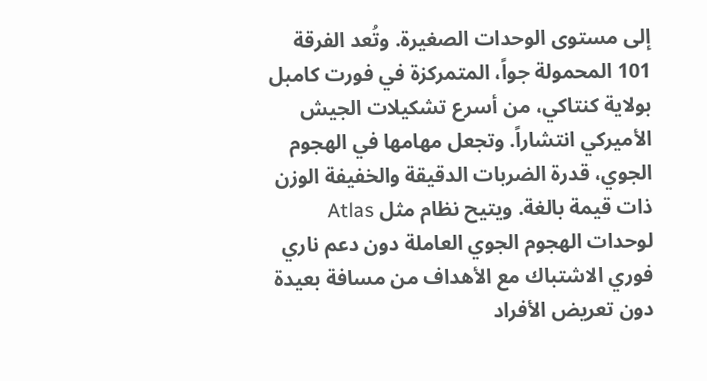إلى مستوى الوحدات الصغيرة. وتُعد الفرقة 101 المحمولة جواً، المتمركزة في فورت كامبل بولاية كنتاكي، من أسرع تشكيلات الجيش الأميركي انتشاراً. وتجعل مهامها في الهجوم الجوي، قدرة الضربات الدقيقة والخفيفة الوزن ذات قيمة بالغة. ويتيح نظام مثل Atlas لوحدات الهجوم الجوي العاملة دون دعم ناري فوري الاشتباك مع الأهداف من مسافة بعيدة دون تعريض الأفراد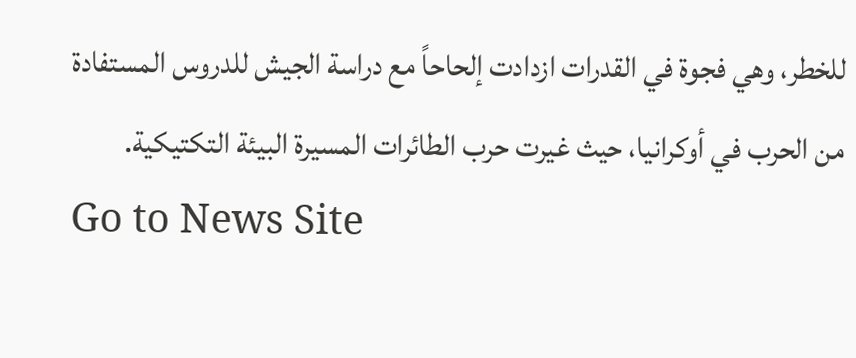للخطر، وهي فجوة في القدرات ازدادت إلحاحاً مع دراسة الجيش للدروس المستفادة من الحرب في أوكرانيا، حيث غيرت حرب الطائرات المسيرة البيئة التكتيكية.
Go to News Site